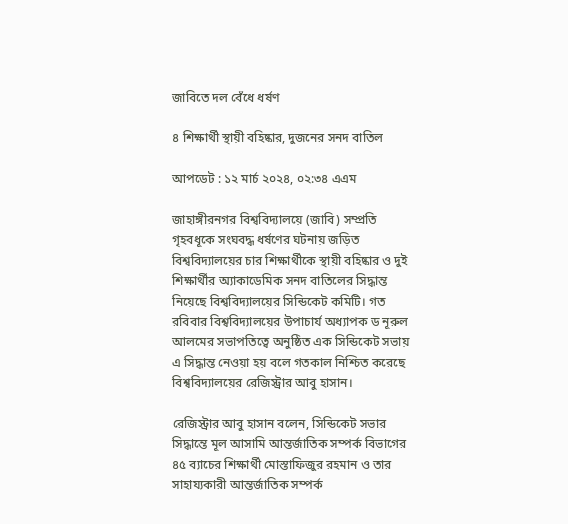জাবিতে দল বেঁধে ধর্ষণ

৪ শিক্ষার্থী স্থায়ী বহিষ্কার, দুজনের সনদ বাতিল

আপডেট : ১২ মার্চ ২০২৪, ০২:৩৪ এএম

জাহাঙ্গীরনগর বিশ্ববিদ্যালয়ে (জাবি) সম্প্রতি গৃহবধূকে সংঘবদ্ধ ধর্ষণের ঘটনায় জড়িত বিশ্ববিদ্যালয়ের চার শিক্ষার্থীকে স্থায়ী বহিষ্কার ও দুই শিক্ষার্থীর অ্যাকাডেমিক সনদ বাতিলের সিদ্ধান্ত নিয়েছে বিশ্ববিদ্যালয়ের সিন্ডিকেট কমিটি। গত রবিবার বিশ্ববিদ্যালয়ের উপাচার্য অধ্যাপক ড নূরুল আলমের সভাপতিত্বে অনুষ্ঠিত এক সিন্ডিকেট সভায় এ সিদ্ধান্ত নেওয়া হয় বলে গতকাল নিশ্চিত করেছে বিশ্ববিদ্যালয়ের রেজিস্ট্রার আবু হাসান।

রেজিস্ট্রার আবু হাসান বলেন, সিন্ডিকেট সভার সিদ্ধান্তে মূল আসামি আন্তর্জাতিক সম্পর্ক বিভাগের ৪৫ ব্যাচের শিক্ষার্থী মোস্তাফিজুর রহমান ও তার সাহায্যকারী আন্তর্জাতিক সম্পর্ক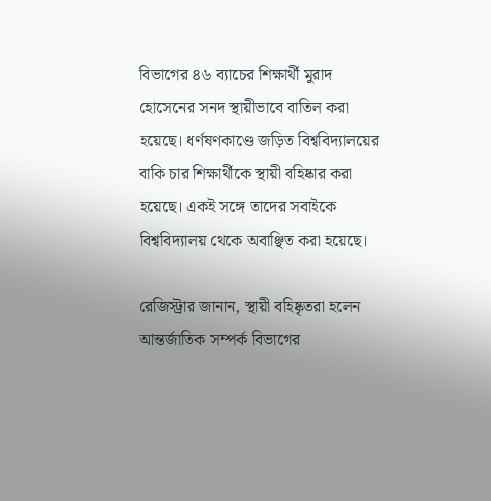বিভাগের ৪৬ ব্যাচের শিক্ষার্থী মুরাদ হোসেনের সনদ স্থায়ীভাবে বাতিল করা হয়েছে। ধর্ণষণকাণ্ডে জড়িত বিশ্ববিদ্যালয়ের বাকি চার শিক্ষার্থীকে স্থায়ী বহিষ্কার করা হয়েছে। একই সঙ্গে তাদের সবাইকে বিশ্ববিদ্যালয় থেকে অবাঞ্ছিত করা হয়েছে।

রেজিস্ট্রার জানান, স্থায়ী বহিষ্কৃতরা হলেন আন্তর্জাতিক সম্পর্ক বিভাগের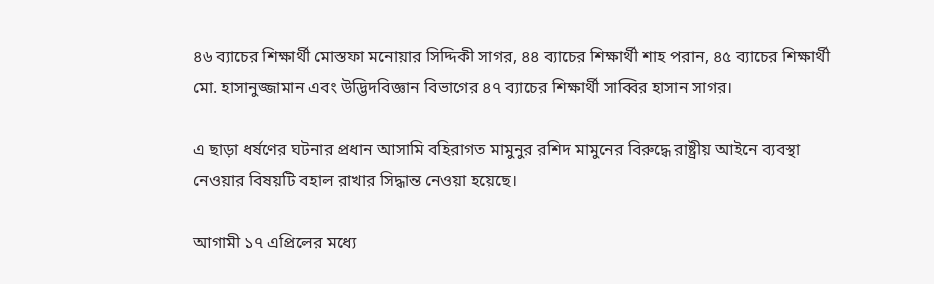৪৬ ব্যাচের শিক্ষার্থী মোস্তফা মনোয়ার সিদ্দিকী সাগর, ৪৪ ব্যাচের শিক্ষার্থী শাহ পরান, ৪৫ ব্যাচের শিক্ষার্থী মো. হাসানুজ্জামান এবং উদ্ভিদবিজ্ঞান বিভাগের ৪৭ ব্যাচের শিক্ষার্থী সাব্বির হাসান সাগর।

এ ছাড়া ধর্ষণের ঘটনার প্রধান আসামি বহিরাগত মামুনুর রশিদ মামুনের বিরুদ্ধে রাষ্ট্রীয় আইনে ব্যবস্থা নেওয়ার বিষয়টি বহাল রাখার সিদ্ধান্ত নেওয়া হয়েছে।

আগামী ১৭ এপ্রিলের মধ্যে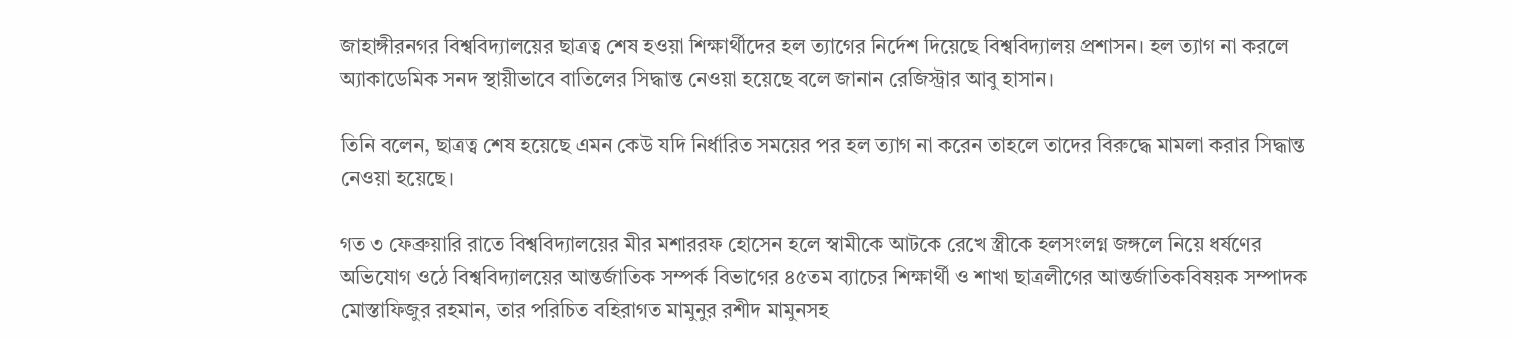জাহাঙ্গীরনগর বিশ্ববিদ্যালয়ের ছাত্রত্ব শেষ হওয়া শিক্ষার্থীদের হল ত্যাগের নির্দেশ দিয়েছে বিশ্ববিদ্যালয় প্রশাসন। হল ত্যাগ না করলে অ্যাকাডেমিক সনদ স্থায়ীভাবে বাতিলের সিদ্ধান্ত নেওয়া হয়েছে বলে জানান রেজিস্ট্রার আবু হাসান।

তিনি বলেন, ছাত্রত্ব শেষ হয়েছে এমন কেউ যদি নির্ধারিত সময়ের পর হল ত্যাগ না করেন তাহলে তাদের বিরুদ্ধে মামলা করার সিদ্ধান্ত নেওয়া হয়েছে।

গত ৩ ফেব্রুয়ারি রাতে বিশ্ববিদ্যালয়ের মীর মশাররফ হোসেন হলে স্বামীকে আটকে রেখে স্ত্রীকে হলসংলগ্ন জঙ্গলে নিয়ে ধর্ষণের অভিযোগ ওঠে বিশ্ববিদ্যালয়ের আন্তর্জাতিক সম্পর্ক বিভাগের ৪৫তম ব্যাচের শিক্ষার্থী ও শাখা ছাত্রলীগের আন্তর্জাতিকবিষয়ক সম্পাদক মোস্তাফিজুর রহমান, তার পরিচিত বহিরাগত মামুনুর রশীদ মামুনসহ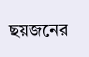ছয়জনের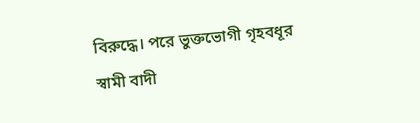বিরুদ্ধে। পরে ভুক্তভোগী গৃহবধূর স্বামী বাদী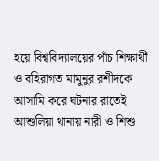হয়ে বিশ্ববিদ্যালয়ের পাঁচ শিক্ষার্থী ও বহিরাগত মামুনুর রশীদকে আসামি করে ঘটনার রাতেই আশুলিয়া থানায় নারী ও শিশু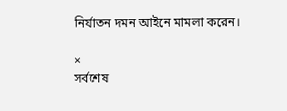নির্যাতন দমন আইনে মামলা করেন।

×
সর্বশেষ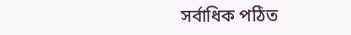সর্বাধিক পঠিত